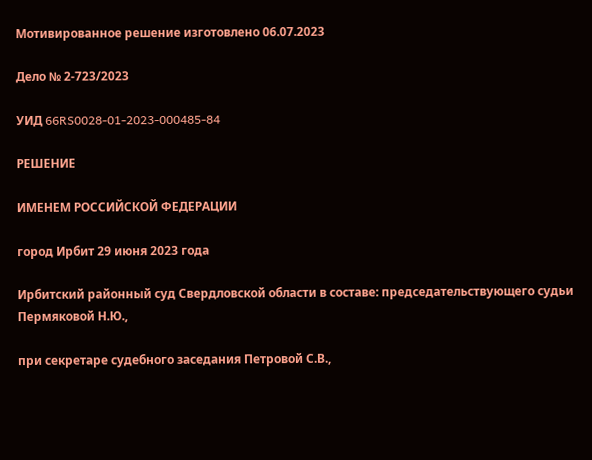Мотивированное решение изготовлено 06.07.2023

Дело № 2-723/2023

УИД 66RS0028-01-2023-000485-84

РЕШЕНИЕ

ИМЕНЕМ РОССИЙСКОЙ ФЕДЕРАЦИИ

город Ирбит 29 июня 2023 года

Ирбитский районный суд Свердловской области в составе: председательствующего судьи Пермяковой Н.Ю.,

при секретаре судебного заседания Петровой С.В.,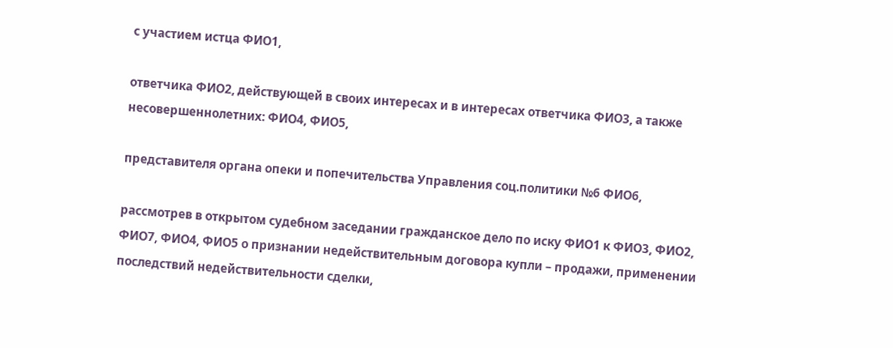с участием истца ФИО1,

ответчика ФИО2, действующей в своих интересах и в интересах ответчика ФИО3, а также несовершеннолетних: ФИО4, ФИО5,

представителя органа опеки и попечительства Управления соц.политики №6 ФИО6,

рассмотрев в открытом судебном заседании гражданское дело по иску ФИО1 к ФИО3, ФИО2, ФИО7, ФИО4, ФИО5 о признании недействительным договора купли – продажи, применении последствий недействительности сделки,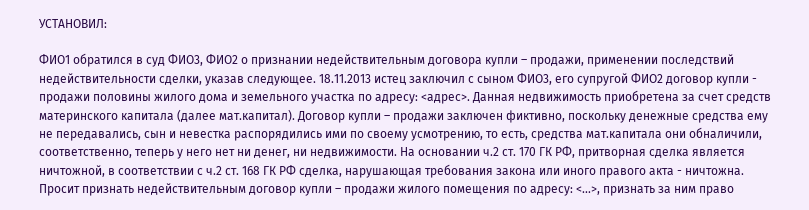УСТАНОВИЛ:

ФИО1 обратился в суд ФИО3, ФИО2 о признании недействительным договора купли – продажи, применении последствий недействительности сделки, указав следующее. 18.11.2013 истец заключил с сыном ФИО3, его супругой ФИО2 договор купли - продажи половины жилого дома и земельного участка по адресу: <адрес>. Данная недвижимость приобретена за счет средств материнского капитала (далее мат.капитал). Договор купли – продажи заключен фиктивно, поскольку денежные средства ему не передавались, сын и невестка распорядились ими по своему усмотрению, то есть, средства мат.капитала они обналичили, соответственно, теперь у него нет ни денег, ни недвижимости. На основании ч.2 ст. 170 ГК РФ, притворная сделка является ничтожной, в соответствии с ч.2 ст. 168 ГК РФ сделка, нарушающая требования закона или иного правого акта - ничтожна. Просит признать недействительным договор купли – продажи жилого помещения по адресу: <...>, признать за ним право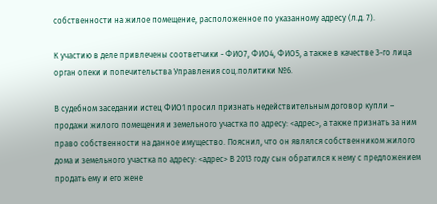собственности на жилое помещение, расположенное по указанному адресу (л.д. 7).

К участию в деле привлечены соответчики - ФИО7, ФИО4, ФИО5, а также в качестве 3-го лица орган опеки и попечительства Управления соц.политики №6.

В судебном заседании истец ФИО1 просил признать недействительным договор купли – продажи жилого помещения и земельного участка по адресу: <адрес>, а также признать за ним право собственности на данное имущество. Пояснил, что он являлся собственником жилого дома и земельного участка по адресу: <адрес> В 2013 году сын обратился к нему с предложением продать ему и его жене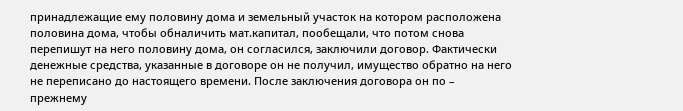принадлежащие ему половину дома и земельный участок на котором расположена половина дома, чтобы обналичить мат.капитал, пообещали, что потом снова перепишут на него половину дома, он согласился, заключили договор. Фактически денежные средства, указанные в договоре он не получил, имущество обратно на него не переписано до настоящего времени. После заключения договора он по – прежнему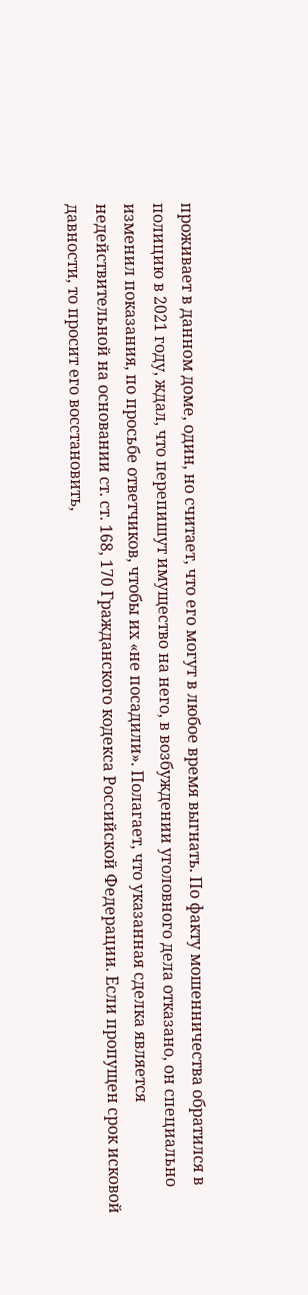проживает в данном доме, один, но считает, что его могут в любое время выгнать. По факту мошенничества обратился в полицию в 2021 году, ждал, что перепишут имущество на него, в возбуждении уголовного дела отказано, он специально изменил показания, по просьбе ответчиков, чтобы их «не посадили». Полагает, что указанная сделка является недействительной на основании ст. ст. 168, 170 Гражданского кодекса Российской Федерации. Если пропущен срок исковой давности, то просит его восстановить,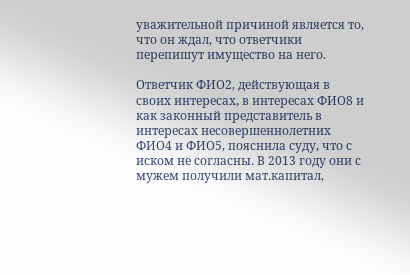уважительной причиной является то, что он ждал, что ответчики перепишут имущество на него.

Ответчик ФИО2, действующая в своих интересах, в интересах ФИО8 и как законный представитель в интересах несовершеннолетних ФИО4 и ФИО5, пояснила суду, что с иском не согласны. В 2013 году они с мужем получили мат.капитал,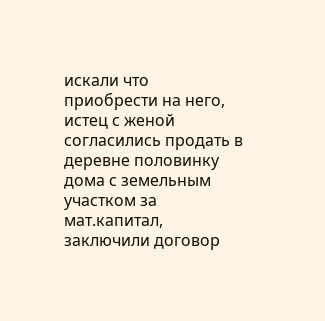искали что приобрести на него, истец с женой согласились продать в деревне половинку дома с земельным участком за мат.капитал, заключили договор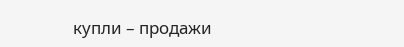купли – продажи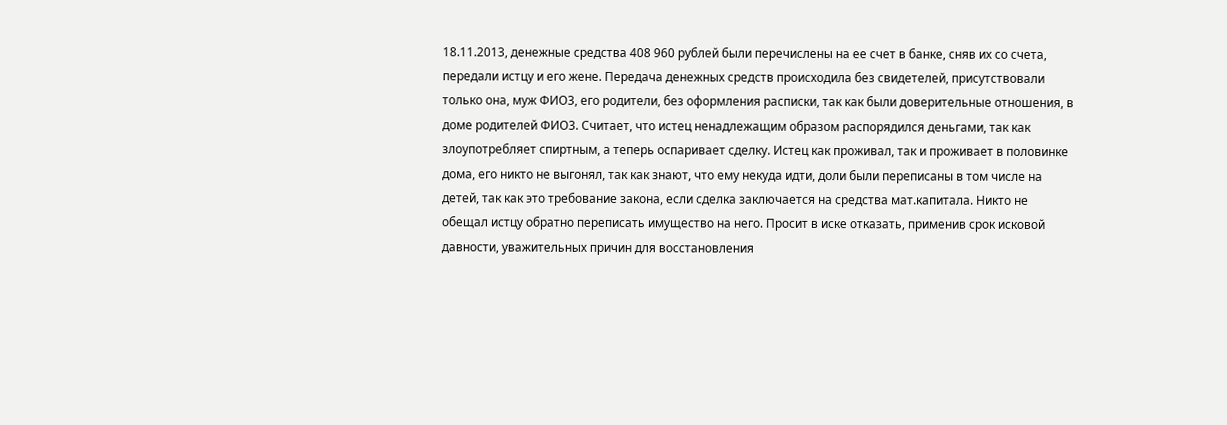18.11.2013, денежные средства 408 960 рублей были перечислены на ее счет в банке, сняв их со счета, передали истцу и его жене. Передача денежных средств происходила без свидетелей, присутствовали только она, муж ФИО3, его родители, без оформления расписки, так как были доверительные отношения, в доме родителей ФИО3. Считает, что истец ненадлежащим образом распорядился деньгами, так как злоупотребляет спиртным, а теперь оспаривает сделку. Истец как проживал, так и проживает в половинке дома, его никто не выгонял, так как знают, что ему некуда идти, доли были переписаны в том числе на детей, так как это требование закона, если сделка заключается на средства мат.капитала. Никто не обещал истцу обратно переписать имущество на него. Просит в иске отказать, применив срок исковой давности, уважительных причин для восстановления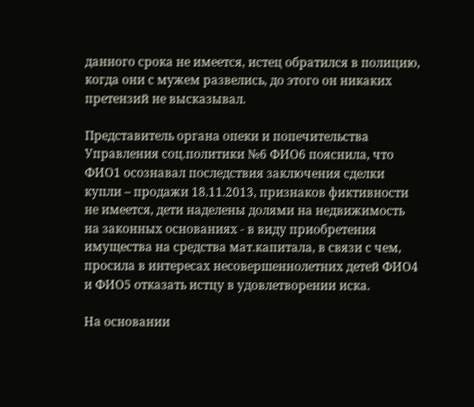данного срока не имеется, истец обратился в полицию, когда они с мужем развелись, до этого он никаких претензий не высказывал.

Представитель органа опеки и попечительства Управления соц.политики №6 ФИО6 пояснила, что ФИО1 осознавал последствия заключения сделки купли – продажи 18.11.2013, признаков фиктивности не имеется, дети наделены долями на недвижимость на законных основаниях - в виду приобретения имущества на средства мат.капитала, в связи с чем, просила в интересах несовершеннолетних детей ФИО4 и ФИО5 отказать истцу в удовлетворении иска.

На основании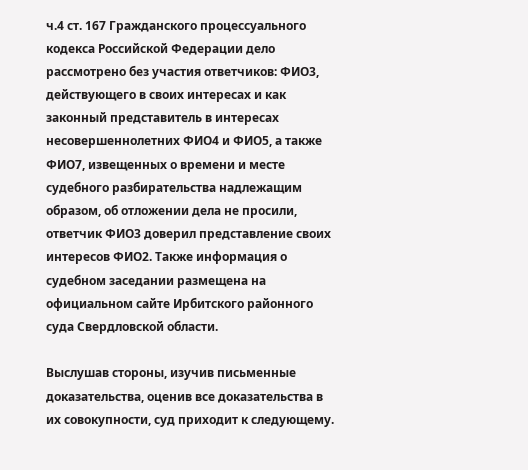ч.4 ст. 167 Гражданского процессуального кодекса Российской Федерации дело рассмотрено без участия ответчиков: ФИО3, действующего в своих интересах и как законный представитель в интересах несовершеннолетних ФИО4 и ФИО5, а также ФИО7, извещенных о времени и месте судебного разбирательства надлежащим образом, об отложении дела не просили, ответчик ФИО3 доверил представление своих интересов ФИО2. Также информация о судебном заседании размещена на официальном сайте Ирбитского районного суда Свердловской области.

Выслушав стороны, изучив письменные доказательства, оценив все доказательства в их совокупности, суд приходит к следующему.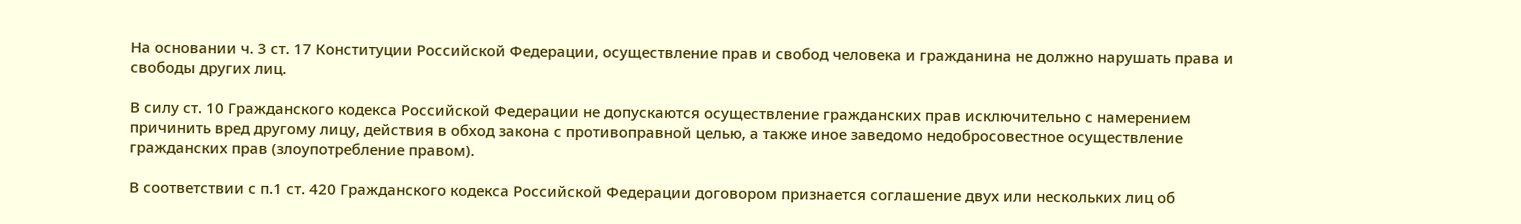На основании ч. 3 ст. 17 Конституции Российской Федерации, осуществление прав и свобод человека и гражданина не должно нарушать права и свободы других лиц.

В силу ст. 10 Гражданского кодекса Российской Федерации не допускаются осуществление гражданских прав исключительно с намерением причинить вред другому лицу, действия в обход закона с противоправной целью, а также иное заведомо недобросовестное осуществление гражданских прав (злоупотребление правом).

В соответствии с п.1 ст. 420 Гражданского кодекса Российской Федерации договором признается соглашение двух или нескольких лиц об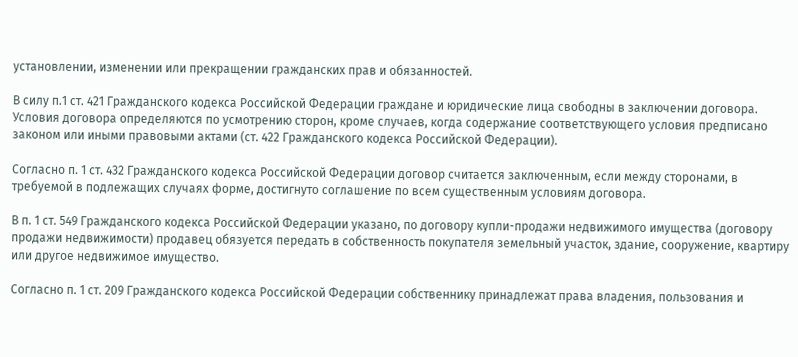установлении, изменении или прекращении гражданских прав и обязанностей.

В силу п.1 ст. 421 Гражданского кодекса Российской Федерации граждане и юридические лица свободны в заключении договора. Условия договора определяются по усмотрению сторон, кроме случаев, когда содержание соответствующего условия предписано законом или иными правовыми актами (ст. 422 Гражданского кодекса Российской Федерации).

Согласно п. 1 ст. 432 Гражданского кодекса Российской Федерации договор считается заключенным, если между сторонами, в требуемой в подлежащих случаях форме, достигнуто соглашение по всем существенным условиям договора.

В п. 1 ст. 549 Гражданского кодекса Российской Федерации указано, по договору купли-продажи недвижимого имущества (договору продажи недвижимости) продавец обязуется передать в собственность покупателя земельный участок, здание, сооружение, квартиру или другое недвижимое имущество.

Согласно п. 1 ст. 209 Гражданского кодекса Российской Федерации собственнику принадлежат права владения, пользования и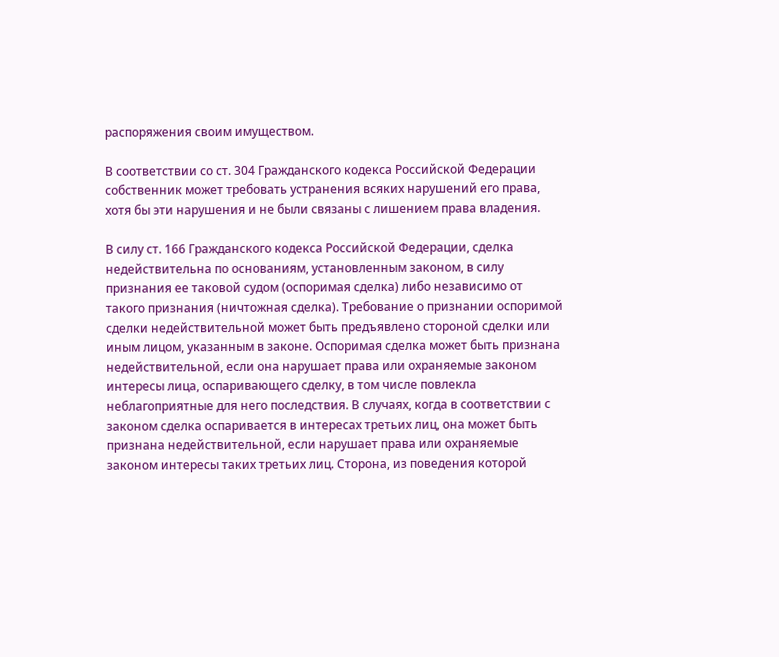распоряжения своим имуществом.

В соответствии со ст. 304 Гражданского кодекса Российской Федерации собственник может требовать устранения всяких нарушений его права, хотя бы эти нарушения и не были связаны с лишением права владения.

В силу ст. 166 Гражданского кодекса Российской Федерации, сделка недействительна по основаниям, установленным законом, в силу признания ее таковой судом (оспоримая сделка) либо независимо от такого признания (ничтожная сделка). Требование о признании оспоримой сделки недействительной может быть предъявлено стороной сделки или иным лицом, указанным в законе. Оспоримая сделка может быть признана недействительной, если она нарушает права или охраняемые законом интересы лица, оспаривающего сделку, в том числе повлекла неблагоприятные для него последствия. В случаях, когда в соответствии с законом сделка оспаривается в интересах третьих лиц, она может быть признана недействительной, если нарушает права или охраняемые законом интересы таких третьих лиц. Сторона, из поведения которой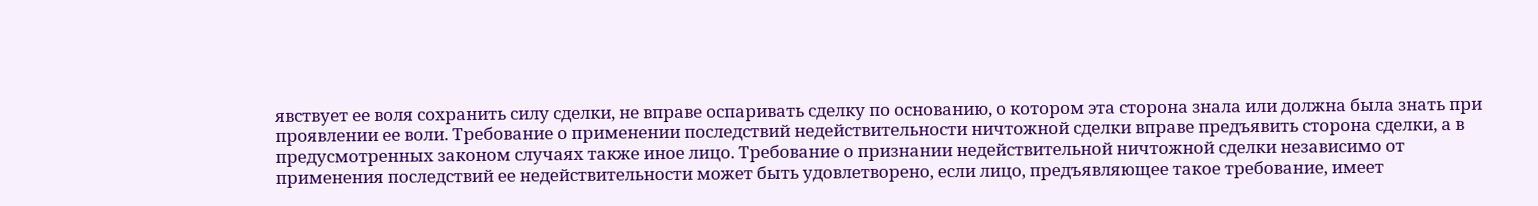явствует ее воля сохранить силу сделки, не вправе оспаривать сделку по основанию, о котором эта сторона знала или должна была знать при проявлении ее воли. Требование о применении последствий недействительности ничтожной сделки вправе предъявить сторона сделки, а в предусмотренных законом случаях также иное лицо. Требование о признании недействительной ничтожной сделки независимо от применения последствий ее недействительности может быть удовлетворено, если лицо, предъявляющее такое требование, имеет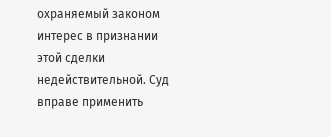охраняемый законом интерес в признании этой сделки недействительной. Суд вправе применить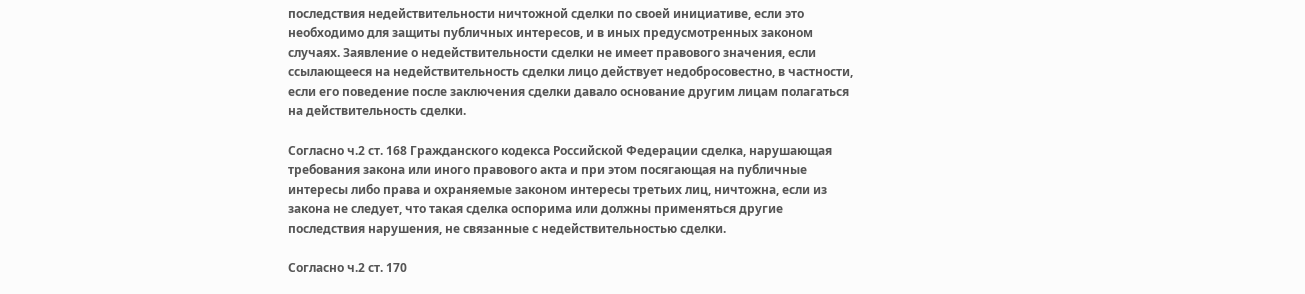последствия недействительности ничтожной сделки по своей инициативе, если это необходимо для защиты публичных интересов, и в иных предусмотренных законом случаях. Заявление о недействительности сделки не имеет правового значения, если ссылающееся на недействительность сделки лицо действует недобросовестно, в частности, если его поведение после заключения сделки давало основание другим лицам полагаться на действительность сделки.

Согласно ч.2 ст. 168 Гражданского кодекса Российской Федерации сделка, нарушающая требования закона или иного правового акта и при этом посягающая на публичные интересы либо права и охраняемые законом интересы третьих лиц, ничтожна, если из закона не следует, что такая сделка оспорима или должны применяться другие последствия нарушения, не связанные с недействительностью сделки.

Согласно ч.2 ст. 170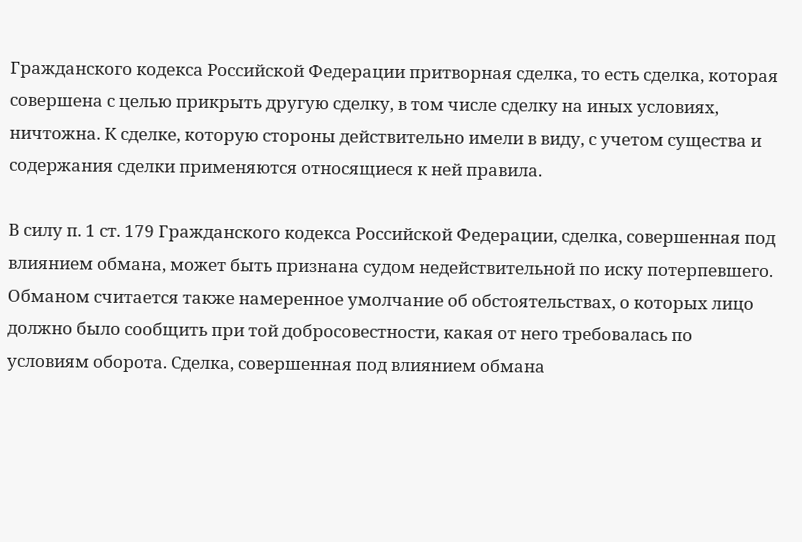Гражданского кодекса Российской Федерации притворная сделка, то есть сделка, которая совершена с целью прикрыть другую сделку, в том числе сделку на иных условиях, ничтожна. К сделке, которую стороны действительно имели в виду, с учетом существа и содержания сделки применяются относящиеся к ней правила.

В силу п. 1 ст. 179 Гражданского кодекса Российской Федерации, сделка, совершенная под влиянием обмана, может быть признана судом недействительной по иску потерпевшего. Обманом считается также намеренное умолчание об обстоятельствах, о которых лицо должно было сообщить при той добросовестности, какая от него требовалась по условиям оборота. Сделка, совершенная под влиянием обмана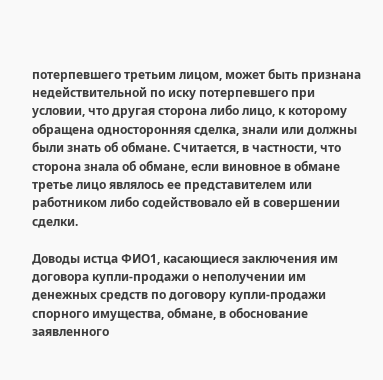потерпевшего третьим лицом, может быть признана недействительной по иску потерпевшего при условии, что другая сторона либо лицо, к которому обращена односторонняя сделка, знали или должны были знать об обмане. Считается, в частности, что сторона знала об обмане, если виновное в обмане третье лицо являлось ее представителем или работником либо содействовало ей в совершении сделки.

Доводы истца ФИО1, касающиеся заключения им договора купли-продажи о неполучении им денежных средств по договору купли-продажи спорного имущества, обмане, в обоснование заявленного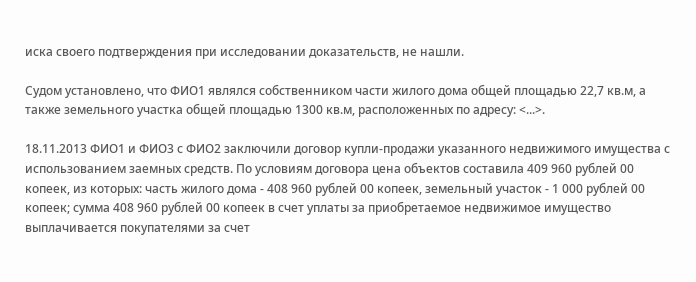иска своего подтверждения при исследовании доказательств, не нашли.

Судом установлено, что ФИО1 являлся собственником части жилого дома общей площадью 22,7 кв.м, а также земельного участка общей площадью 1300 кв.м, расположенных по адресу: <...>.

18.11.2013 ФИО1 и ФИО3 с ФИО2 заключили договор купли-продажи указанного недвижимого имущества с использованием заемных средств. По условиям договора цена объектов составила 409 960 рублей 00 копеек, из которых: часть жилого дома - 408 960 рублей 00 копеек, земельный участок - 1 000 рублей 00 копеек; сумма 408 960 рублей 00 копеек в счет уплаты за приобретаемое недвижимое имущество выплачивается покупателями за счет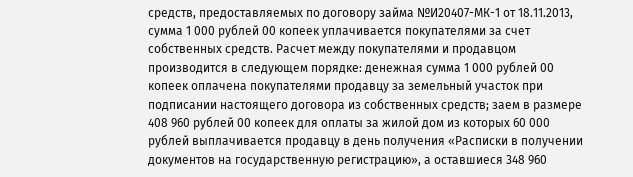средств, предоставляемых по договору займа №И20407-МК-1 от 18.11.2013, сумма 1 000 рублей 00 копеек уплачивается покупателями за счет собственных средств. Расчет между покупателями и продавцом производится в следующем порядке: денежная сумма 1 000 рублей 00 копеек оплачена покупателями продавцу за земельный участок при подписании настоящего договора из собственных средств; заем в размере 408 960 рублей 00 копеек для оплаты за жилой дом из которых 60 000 рублей выплачивается продавцу в день получения «Расписки в получении документов на государственную регистрацию», а оставшиеся 348 960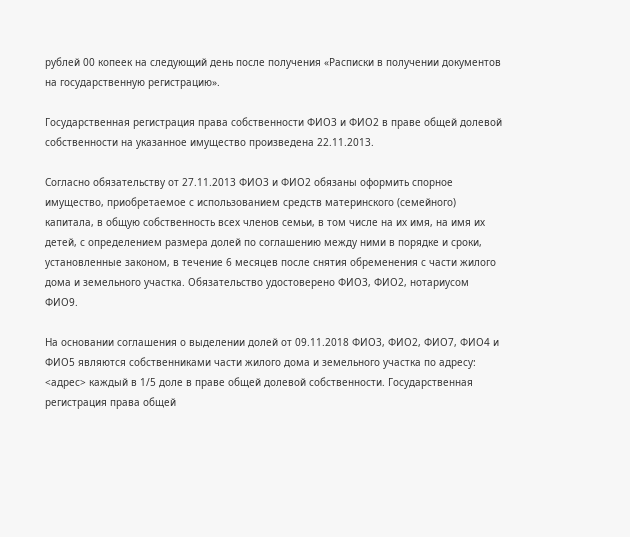рублей 00 копеек на следующий день после получения «Расписки в получении документов на государственную регистрацию».

Государственная регистрация права собственности ФИО3 и ФИО2 в праве общей долевой собственности на указанное имущество произведена 22.11.2013.

Согласно обязательству от 27.11.2013 ФИО3 и ФИО2 обязаны оформить спорное имущество, приобретаемое с использованием средств материнского (семейного) капитала, в общую собственность всех членов семьи, в том числе на их имя, на имя их детей, с определением размера долей по соглашению между ними в порядке и сроки, установленные законом, в течение 6 месяцев после снятия обременения с части жилого дома и земельного участка. Обязательство удостоверено ФИО3, ФИО2, нотариусом ФИО9.

На основании соглашения о выделении долей от 09.11.2018 ФИО3, ФИО2, ФИО7, ФИО4 и ФИО5 являются собственниками части жилого дома и земельного участка по адресу: <адрес> каждый в 1/5 доле в праве общей долевой собственности. Государственная регистрация права общей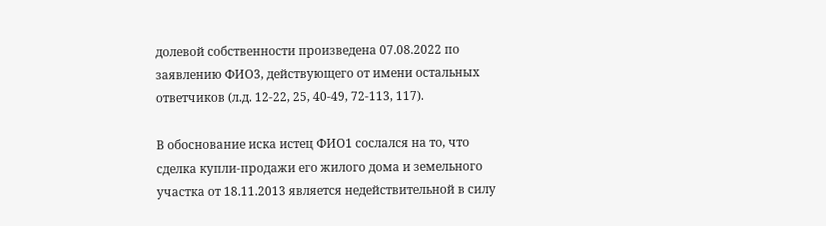долевой собственности произведена 07.08.2022 по заявлению ФИО3, действующего от имени остальных ответчиков (л.д. 12-22, 25, 40-49, 72-113, 117).

В обоснование иска истец ФИО1 сослался на то, что сделка купли-продажи его жилого дома и земельного участка от 18.11.2013 является недействительной в силу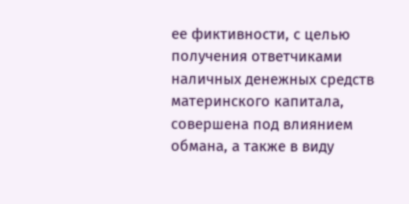ее фиктивности, с целью получения ответчиками наличных денежных средств материнского капитала, совершена под влиянием обмана, а также в виду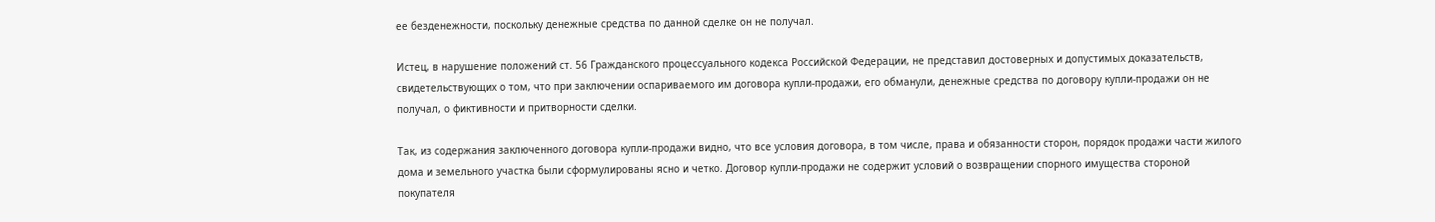ее безденежности, поскольку денежные средства по данной сделке он не получал.

Истец, в нарушение положений ст. 56 Гражданского процессуального кодекса Российской Федерации, не представил достоверных и допустимых доказательств, свидетельствующих о том, что при заключении оспариваемого им договора купли-продажи, его обманули, денежные средства по договору купли-продажи он не получал, о фиктивности и притворности сделки.

Так, из содержания заключенного договора купли-продажи видно, что все условия договора, в том числе, права и обязанности сторон, порядок продажи части жилого дома и земельного участка были сформулированы ясно и четко. Договор купли-продажи не содержит условий о возвращении спорного имущества стороной покупателя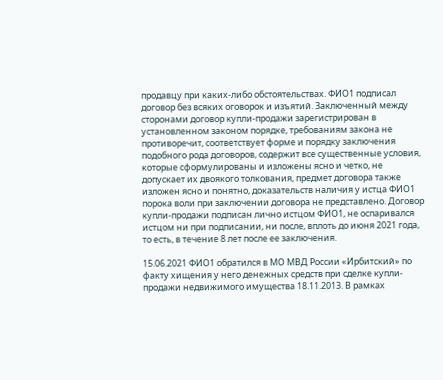продавцу при каких-либо обстоятельствах. ФИО1 подписал договор без всяких оговорок и изъятий. Заключенный между сторонами договор купли-продажи зарегистрирован в установленном законом порядке, требованиям закона не противоречит, соответствует форме и порядку заключения подобного рода договоров, содержит все существенные условия, которые сформулированы и изложены ясно и четко, не допускает их двоякого толкования, предмет договора также изложен ясно и понятно, доказательств наличия у истца ФИО1 порока воли при заключении договора не представлено. Договор купли-продажи подписан лично истцом ФИО1, не оспаривался истцом ни при подписании, ни после, вплоть до июня 2021 года, то есть, в течение 8 лет после ее заключения.

15.06.2021 ФИО1 обратился в МО МВД России «Ирбитский» по факту хищения у него денежных средств при сделке купли-продажи недвижимого имущества 18.11.2013. В рамках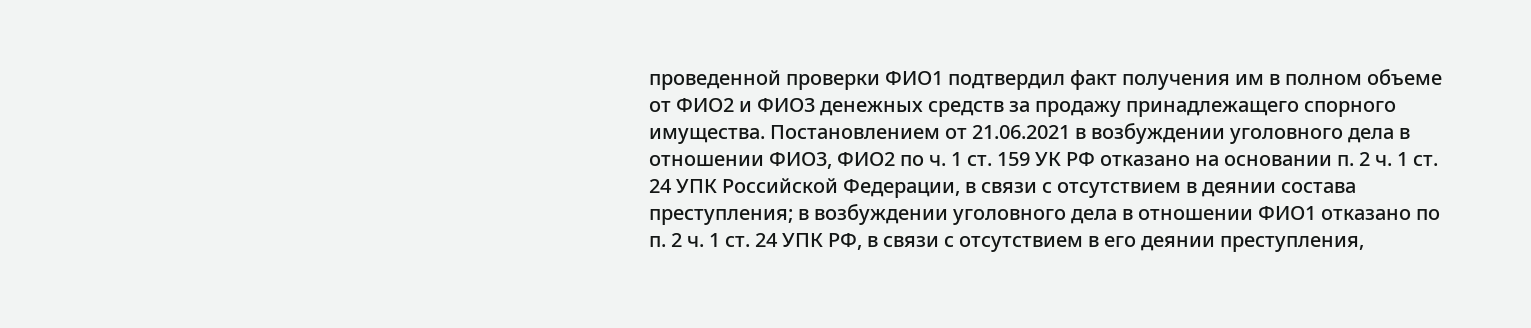проведенной проверки ФИО1 подтвердил факт получения им в полном объеме от ФИО2 и ФИО3 денежных средств за продажу принадлежащего спорного имущества. Постановлением от 21.06.2021 в возбуждении уголовного дела в отношении ФИО3, ФИО2 по ч. 1 ст. 159 УК РФ отказано на основании п. 2 ч. 1 ст. 24 УПК Российской Федерации, в связи с отсутствием в деянии состава преступления; в возбуждении уголовного дела в отношении ФИО1 отказано по п. 2 ч. 1 ст. 24 УПК РФ, в связи с отсутствием в его деянии преступления,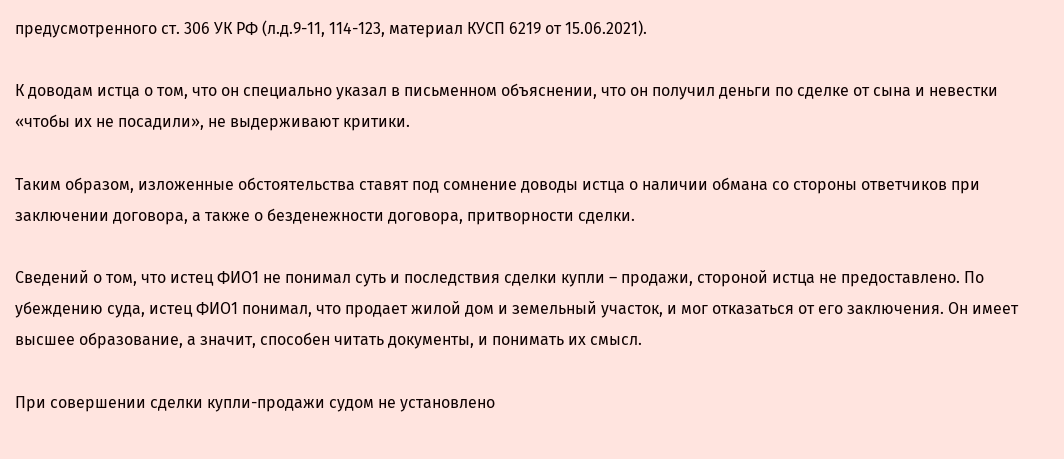предусмотренного ст. 306 УК РФ (л.д.9-11, 114-123, материал КУСП 6219 от 15.06.2021).

К доводам истца о том, что он специально указал в письменном объяснении, что он получил деньги по сделке от сына и невестки «чтобы их не посадили», не выдерживают критики.

Таким образом, изложенные обстоятельства ставят под сомнение доводы истца о наличии обмана со стороны ответчиков при заключении договора, а также о безденежности договора, притворности сделки.

Сведений о том, что истец ФИО1 не понимал суть и последствия сделки купли – продажи, стороной истца не предоставлено. По убеждению суда, истец ФИО1 понимал, что продает жилой дом и земельный участок, и мог отказаться от его заключения. Он имеет высшее образование, а значит, способен читать документы, и понимать их смысл.

При совершении сделки купли-продажи судом не установлено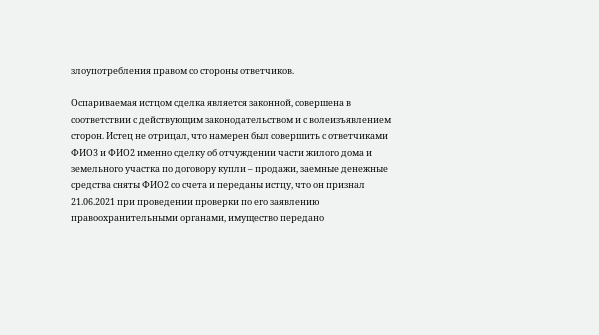злоупотребления правом со стороны ответчиков.

Оспариваемая истцом сделка является законной, совершена в соответствии с действующим законодательством и с волеизъявлением сторон. Истец не отрицал, что намерен был совершить с ответчиками ФИО3 и ФИО2 именно сделку об отчуждении части жилого дома и земельного участка по договору купли – продажи, заемные денежные средства сняты ФИО2 со счета и переданы истцу, что он признал 21.06.2021 при проведении проверки по его заявлению правоохранительными органами, имущество передано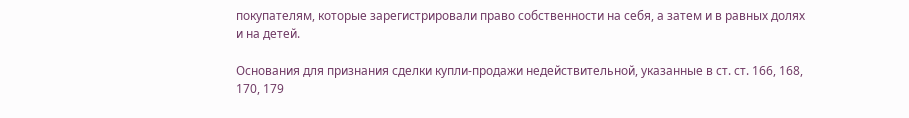покупателям, которые зарегистрировали право собственности на себя, а затем и в равных долях и на детей.

Основания для признания сделки купли-продажи недействительной, указанные в ст. ст. 166, 168, 170, 179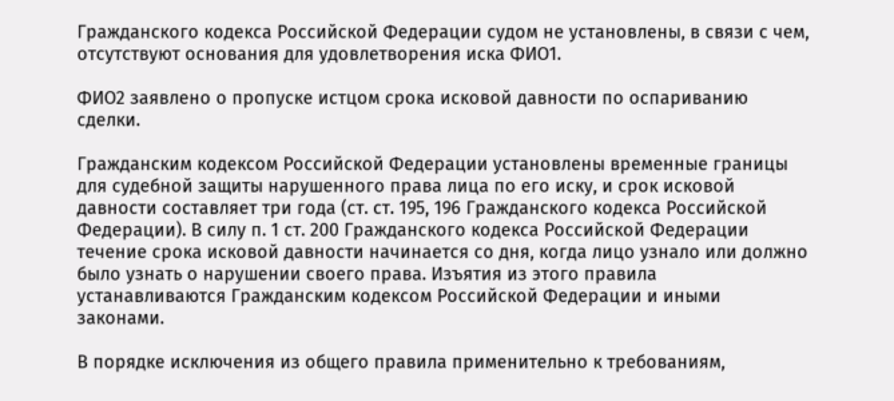Гражданского кодекса Российской Федерации судом не установлены, в связи с чем, отсутствуют основания для удовлетворения иска ФИО1.

ФИО2 заявлено о пропуске истцом срока исковой давности по оспариванию сделки.

Гражданским кодексом Российской Федерации установлены временные границы для судебной защиты нарушенного права лица по его иску, и срок исковой давности составляет три года (ст. ст. 195, 196 Гражданского кодекса Российской Федерации). В силу п. 1 ст. 200 Гражданского кодекса Российской Федерации течение срока исковой давности начинается со дня, когда лицо узнало или должно было узнать о нарушении своего права. Изъятия из этого правила устанавливаются Гражданским кодексом Российской Федерации и иными законами.

В порядке исключения из общего правила применительно к требованиям,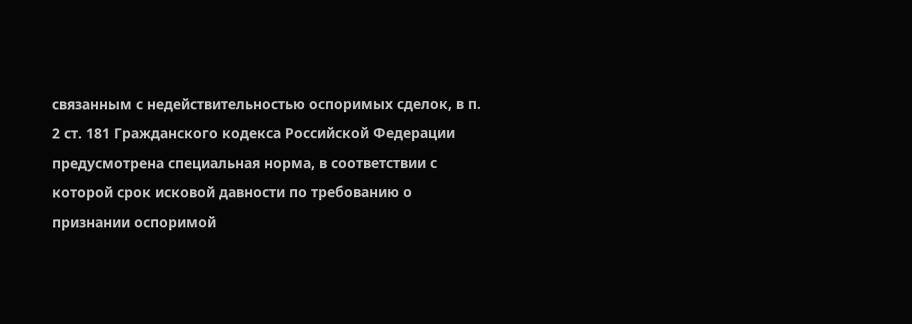связанным с недействительностью оспоримых сделок, в п. 2 ст. 181 Гражданского кодекса Российской Федерации предусмотрена специальная норма, в соответствии с которой срок исковой давности по требованию о признании оспоримой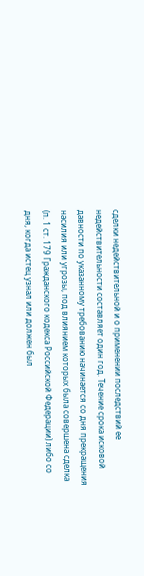сделки недействительной и о применении последствий ее недействительности составляет один год. Течение срока исковой давности по указанному требованию начинается со дня прекращения насилия или угрозы, под влиянием которых была совершена сделка (п. 1 ст. 179 Гражданского кодекса Российской Федерации) либо со дня, когда истец узнал или должен был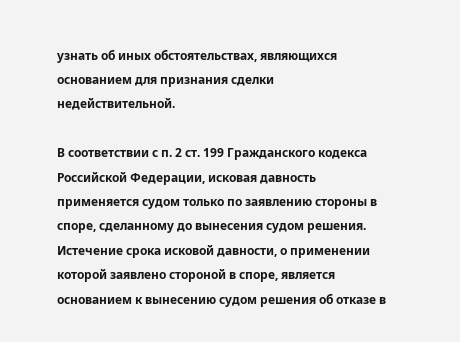узнать об иных обстоятельствах, являющихся основанием для признания сделки недействительной.

В соответствии с п. 2 ст. 199 Гражданского кодекса Российской Федерации, исковая давность применяется судом только по заявлению стороны в споре, сделанному до вынесения судом решения. Истечение срока исковой давности, о применении которой заявлено стороной в споре, является основанием к вынесению судом решения об отказе в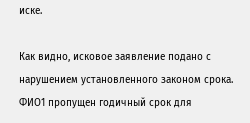иске.

Как видно, исковое заявление подано с нарушением установленного законом срока. ФИО1 пропущен годичный срок для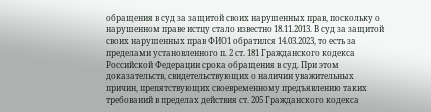обращения в суд за защитой своих нарушенных прав, поскольку о нарушенном праве истцу стало известно 18.11.2013. В суд за защитой своих нарушенных прав ФИО1 обратился 14.03.2023, то есть за пределами установленного п. 2 ст. 181 Гражданского кодекса Российской Федерации срока обращения в суд. При этом доказательств, свидетельствующих о наличии уважительных причин, препятствующих своевременному предъявлению таких требований в пределах действия ст. 205 Гражданского кодекса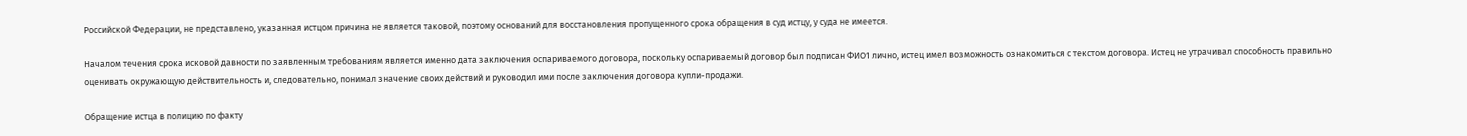Российской Федерации, не представлено, указанная истцом причина не является таковой, поэтому оснований для восстановления пропущенного срока обращения в суд истцу, у суда не имеется.

Началом течения срока исковой давности по заявленным требованиям является именно дата заключения оспариваемого договора, поскольку оспариваемый договор был подписан ФИО1 лично, истец имел возможность ознакомиться с текстом договора. Истец не утрачивал способность правильно оценивать окружающую действительность и, следовательно, понимал значение своих действий и руководил ими после заключения договора купли-продажи.

Обращение истца в полицию по факту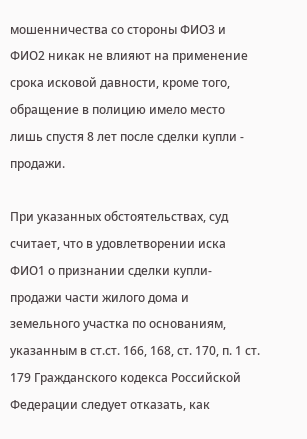мошенничества со стороны ФИО3 и ФИО2 никак не влияют на применение срока исковой давности, кроме того, обращение в полицию имело место лишь спустя 8 лет после сделки купли - продажи.

При указанных обстоятельствах, суд считает, что в удовлетворении иска ФИО1 о признании сделки купли-продажи части жилого дома и земельного участка по основаниям, указанным в ст.ст. 166, 168, ст. 170, п. 1 ст. 179 Гражданского кодекса Российской Федерации следует отказать, как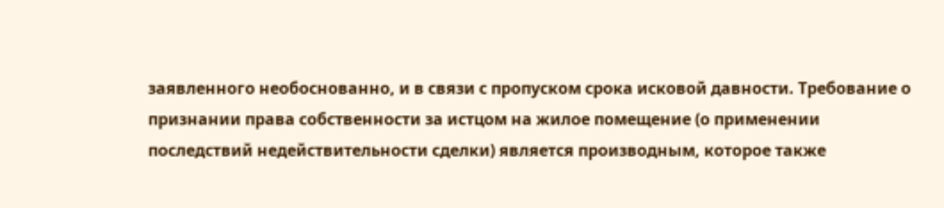заявленного необоснованно, и в связи с пропуском срока исковой давности. Требование о признании права собственности за истцом на жилое помещение (о применении последствий недействительности сделки) является производным, которое также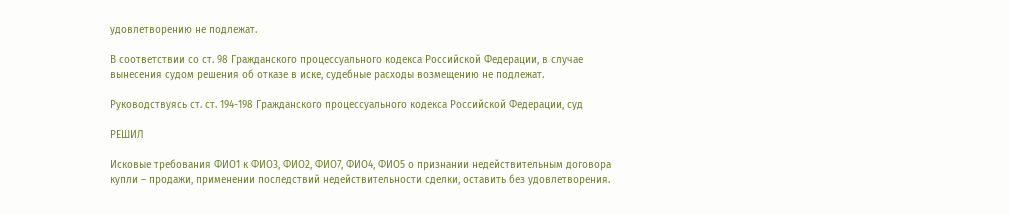удовлетворению не подлежат.

В соответствии со ст. 98 Гражданского процессуального кодекса Российской Федерации, в случае вынесения судом решения об отказе в иске, судебные расходы возмещению не подлежат.

Руководствуясь ст. ст. 194-198 Гражданского процессуального кодекса Российской Федерации, суд

РЕШИЛ

Исковые требования ФИО1 к ФИО3, ФИО2, ФИО7, ФИО4, ФИО5 о признании недействительным договора купли – продажи, применении последствий недействительности сделки, оставить без удовлетворения.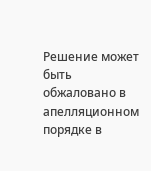Решение может быть обжаловано в апелляционном порядке в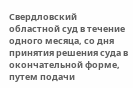Свердловский областной суд в течение одного месяца, со дня принятия решения суда в окончательной форме, путем подачи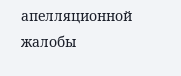апелляционной жалобы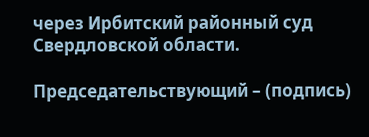через Ирбитский районный суд Свердловской области.

Председательствующий – (подпись)